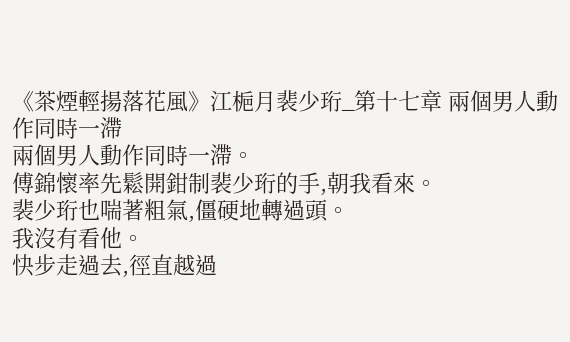《茶煙輕揚落花風》江梔月裴少珩_第十七章 兩個男人動作同時一滯
兩個男人動作同時一滯。
傅錦懷率先鬆開鉗制裴少珩的手,朝我看來。
裴少珩也喘著粗氣,僵硬地轉過頭。
我沒有看他。
快步走過去,徑直越過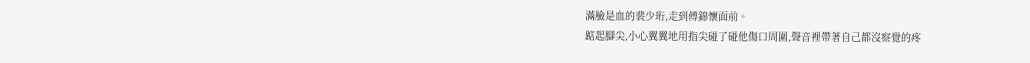滿臉是血的裴少珩,走到傅錦懷面前。
踮起腳尖,小心翼翼地用指尖碰了碰他傷口周圍,聲音裡帶著自己都沒察覺的疼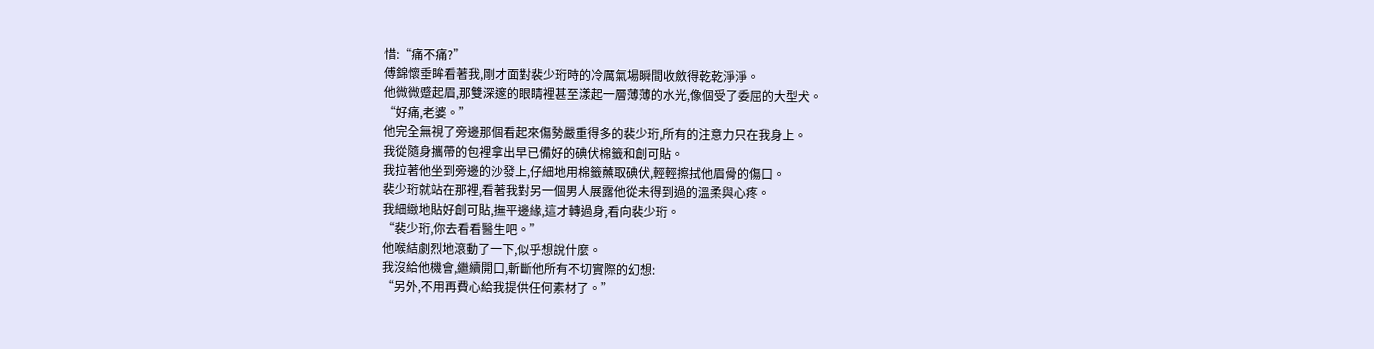惜:“痛不痛?”
傅錦懷垂眸看著我,剛才面對裴少珩時的冷厲氣場瞬間收斂得乾乾淨淨。
他微微蹙起眉,那雙深邃的眼睛裡甚至漾起一層薄薄的水光,像個受了委屈的大型犬。
“好痛,老婆。”
他完全無視了旁邊那個看起來傷勢嚴重得多的裴少珩,所有的注意力只在我身上。
我從隨身攜帶的包裡拿出早已備好的碘伏棉籤和創可貼。
我拉著他坐到旁邊的沙發上,仔細地用棉籤蘸取碘伏,輕輕擦拭他眉骨的傷口。
裴少珩就站在那裡,看著我對另一個男人展露他從未得到過的溫柔與心疼。
我細緻地貼好創可貼,撫平邊緣,這才轉過身,看向裴少珩。
“裴少珩,你去看看醫生吧。”
他喉結劇烈地滾動了一下,似乎想說什麼。
我沒給他機會,繼續開口,斬斷他所有不切實際的幻想:
“另外,不用再費心給我提供任何素材了。”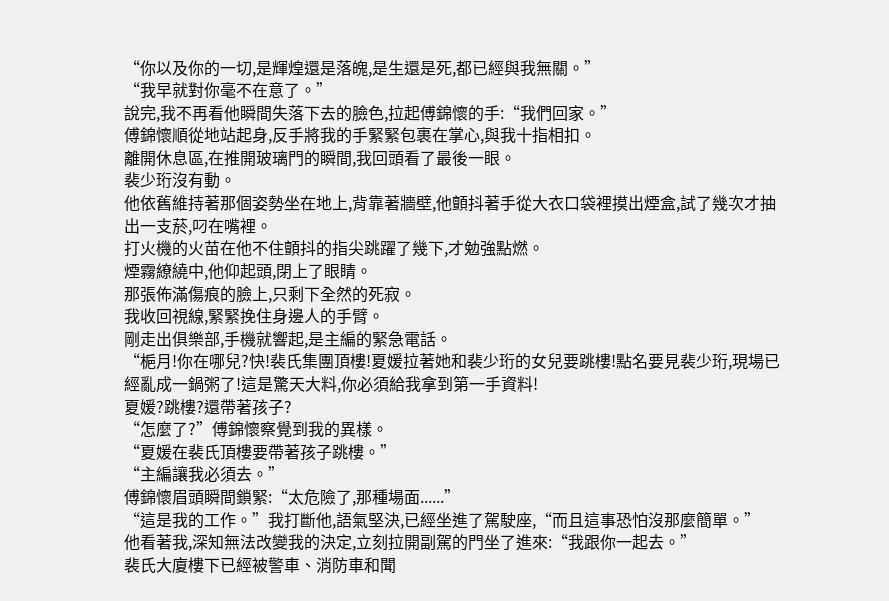“你以及你的一切,是輝煌還是落魄,是生還是死,都已經與我無關。”
“我早就對你毫不在意了。”
說完,我不再看他瞬間失落下去的臉色,拉起傅錦懷的手:“我們回家。”
傅錦懷順從地站起身,反手將我的手緊緊包裹在掌心,與我十指相扣。
離開休息區,在推開玻璃門的瞬間,我回頭看了最後一眼。
裴少珩沒有動。
他依舊維持著那個姿勢坐在地上,背靠著牆壁,他顫抖著手從大衣口袋裡摸出煙盒,試了幾次才抽出一支菸,叼在嘴裡。
打火機的火苗在他不住顫抖的指尖跳躍了幾下,才勉強點燃。
煙霧繚繞中,他仰起頭,閉上了眼睛。
那張佈滿傷痕的臉上,只剩下全然的死寂。
我收回視線,緊緊挽住身邊人的手臂。
剛走出俱樂部,手機就響起,是主編的緊急電話。
“梔月!你在哪兒?快!裴氏集團頂樓!夏媛拉著她和裴少珩的女兒要跳樓!點名要見裴少珩,現場已經亂成一鍋粥了!這是驚天大料,你必須給我拿到第一手資料!
夏媛?跳樓?還帶著孩子?
“怎麼了?”傅錦懷察覺到我的異樣。
“夏媛在裴氏頂樓要帶著孩子跳樓。”
“主編讓我必須去。”
傅錦懷眉頭瞬間鎖緊:“太危險了,那種場面......”
“這是我的工作。”我打斷他,語氣堅決,已經坐進了駕駛座,“而且這事恐怕沒那麼簡單。”
他看著我,深知無法改變我的決定,立刻拉開副駕的門坐了進來:“我跟你一起去。”
裴氏大廈樓下已經被警車、消防車和聞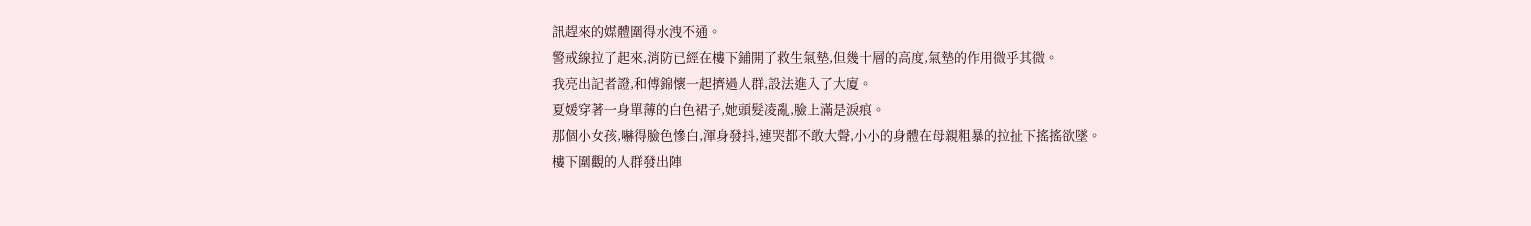訊趕來的媒體圍得水洩不通。
警戒線拉了起來,消防已經在樓下鋪開了救生氣墊,但幾十層的高度,氣墊的作用微乎其微。
我亮出記者證,和傅錦懷一起擠過人群,設法進入了大廈。
夏媛穿著一身單薄的白色裙子,她頭髮凌亂,臉上滿是淚痕。
那個小女孩,嚇得臉色慘白,渾身發抖,連哭都不敢大聲,小小的身體在母親粗暴的拉扯下搖搖欲墜。
樓下圍觀的人群發出陣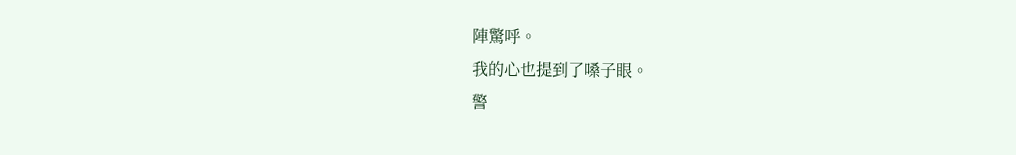陣驚呼。
我的心也提到了嗓子眼。
警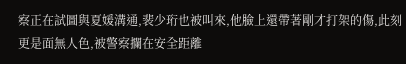察正在試圖與夏媛溝通,裴少珩也被叫來,他臉上還帶著剛才打架的傷,此刻更是面無人色,被警察攔在安全距離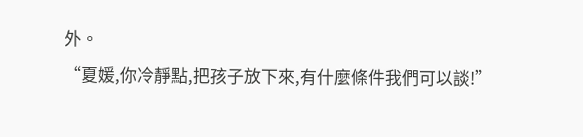外。
“夏媛,你冷靜點,把孩子放下來,有什麼條件我們可以談!”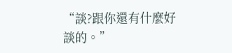“談?跟你還有什麼好談的。”